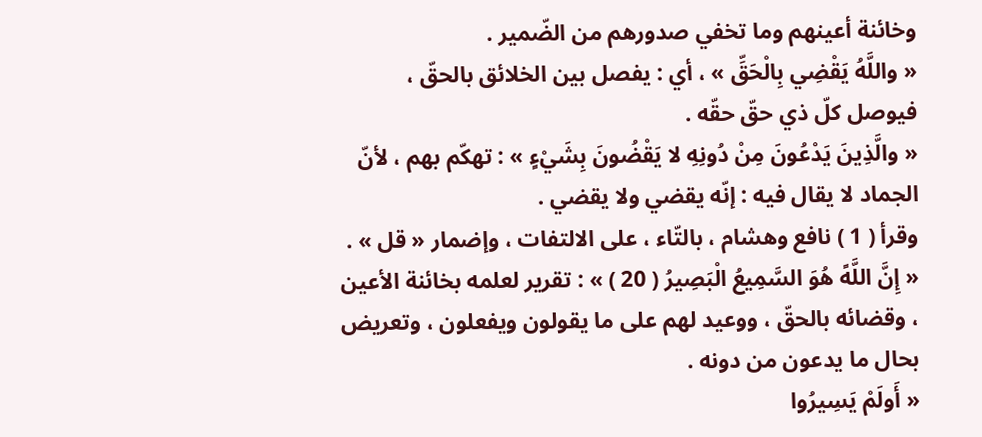وخائنة أعينهم وما تخفي صدورهم من الضّمير .
« واللَّهُ يَقْضِي بِالْحَقِّ » ، أي : يفصل بين الخلائق بالحقّ ، فيوصل كلّ ذي حقّ حقّه .
« والَّذِينَ يَدْعُونَ مِنْ دُونِهِ لا يَقْضُونَ بِشَيْءٍ » : تهكّم بهم ، لأنّ الجماد لا يقال فيه : إنّه يقضي ولا يقضي .
وقرأ ( 1 ) نافع وهشام ، بالتّاء ، على الالتفات ، وإضمار « قل » .
« إِنَّ اللَّهً هُوَ السَّمِيعُ الْبَصِيرُ ( 20 ) » : تقرير لعلمه بخائنة الأعين ، وقضائه بالحقّ ، ووعيد لهم على ما يقولون ويفعلون ، وتعريض بحال ما يدعون من دونه .
« أَولَمْ يَسِيرُوا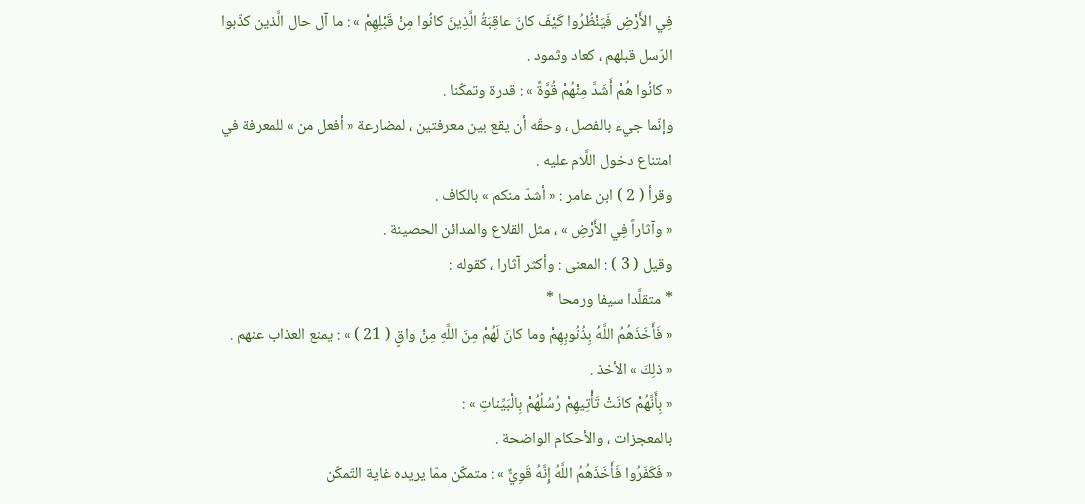فِي الأَرْضِ فَيَنْظُرُوا كَيْفَ كانَ عاقِبَةُ الَّذِينَ كانُوا مِنْ قَبْلِهِمْ » : ما آل حال الَّذين كذّبوا الرّسل قبلهم ، كعاد وثمود .
« كانُوا هُمْ أَشَدَّ مِنْهُمْ قُوَّةً » : قدرة وتمكّنا .
وإنّما جيء بالفصل ، وحقّه أن يقع بين معرفتين ، لمضارعة « أفعل من » للمعرفة في امتناع دخول اللَّام عليه .
وقرأ ( 2 ) ابن عامر : « أشدّ منكم » بالكاف .
« وآثاراً فِي الأَرْضِ » ، مثل القلاع والمدائن الحصينة .
وقيل ( 3 ) : المعنى : وأكثر آثارا ، كقوله :
* متقلَّدا سيفا ورمحا *
« فَأَخَذَهُمُ اللَّهُ بِذُنُوبِهِمْ وما كانَ لَهُمْ مِنَ اللَّهِ مِنْ واقٍ ( 21 ) » : يمنع العذاب عنهم .
« ذلِكَ » الأخذ .
« بِأَنَّهُمْ كانَتْ تَأْتِيهِمْ رُسُلُهُمْ بِالْبَيِّناتِ » :
بالمعجزات ، والأحكام الواضحة .
« فَكَفَرُوا فَأَخَذَهُمُ اللَّهُ إِنَّهُ قَوِيٌّ » : متمكّن ممّا يريده غاية التّمكّن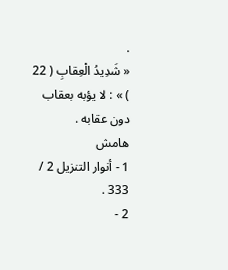.
« شَدِيدُ الْعِقابِ ( 22 ) » : لا يؤبه بعقاب دون عقابه .
هامش
1 - أنوار التنزيل 2 / 333 .
2 -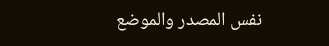نفس المصدر والموضع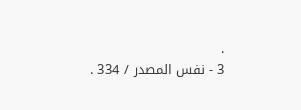.
3 - نفس المصدر / 334 .